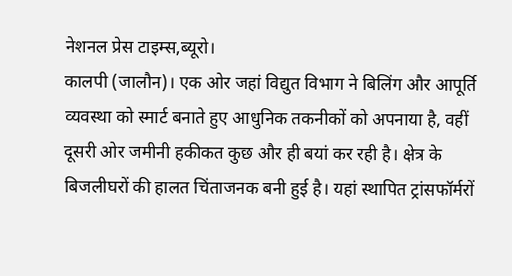नेशनल प्रेस टाइम्स,ब्यूरो।
कालपी (जालौन)। एक ओर जहां विद्युत विभाग ने बिलिंग और आपूर्ति व्यवस्था को स्मार्ट बनाते हुए आधुनिक तकनीकों को अपनाया है, वहीं दूसरी ओर जमीनी हकीकत कुछ और ही बयां कर रही है। क्षेत्र के बिजलीघरों की हालत चिंताजनक बनी हुई है। यहां स्थापित ट्रांसफॉर्मरों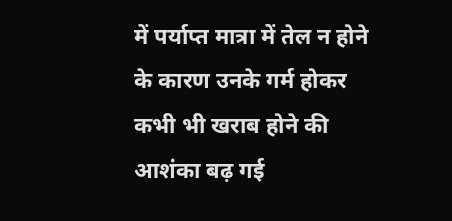में पर्याप्त मात्रा में तेल न होने के कारण उनके गर्म होकर कभी भी खराब होने की आशंका बढ़ गई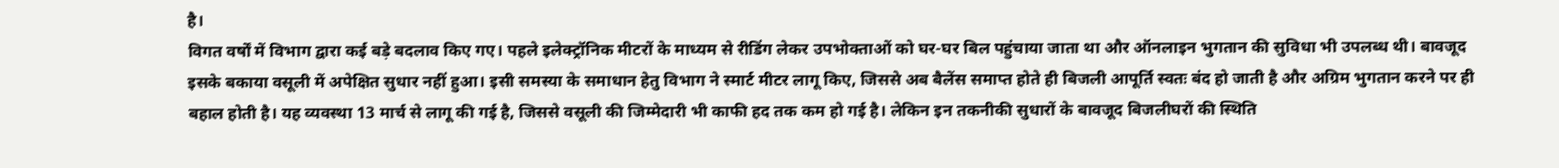है।
विगत वर्षों में विभाग द्वारा कई बड़े बदलाव किए गए। पहले इलेक्ट्रॉनिक मीटरों के माध्यम से रीडिंग लेकर उपभोक्ताओं को घर-घर बिल पहुंचाया जाता था और ऑनलाइन भुगतान की सुविधा भी उपलब्ध थी। बावजूद इसके बकाया वसूली में अपेक्षित सुधार नहीं हुआ। इसी समस्या के समाधान हेतु विभाग ने स्मार्ट मीटर लागू किए, जिससे अब बैलेंस समाप्त होते ही बिजली आपूर्ति स्वतः बंद हो जाती है और अग्रिम भुगतान करने पर ही बहाल होती है। यह व्यवस्था 13 मार्च से लागू की गई है, जिससे वसूली की जिम्मेदारी भी काफी हद तक कम हो गई है। लेकिन इन तकनीकी सुधारों के बावजूद बिजलीघरों की स्थिति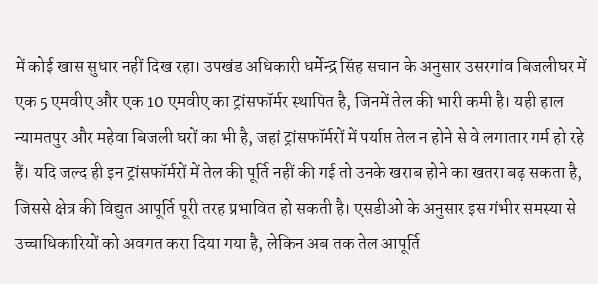में कोई खास सुधार नहीं दिख रहा। उपखंड अधिकारी धर्मेन्द्र सिंह सचान के अनुसार उसरगांव बिजलीघर में एक 5 एमवीए और एक 10 एमवीए का ट्रांसफॉर्मर स्थापित है, जिनमें तेल की भारी कमी है। यही हाल न्यामतपुर और महेवा बिजली घरों का भी है, जहां ट्रांसफॉर्मरों में पर्याप्त तेल न होने से वे लगातार गर्म हो रहे हैं। यदि जल्द ही इन ट्रांसफॉर्मरों में तेल की पूर्ति नहीं की गई तो उनके खराब होने का खतरा बढ़ सकता है, जिससे क्षेत्र की विद्युत आपूर्ति पूरी तरह प्रभावित हो सकती है। एसडीओ के अनुसार इस गंभीर समस्या से उच्चाधिकारियों को अवगत करा दिया गया है, लेकिन अब तक तेल आपूर्ति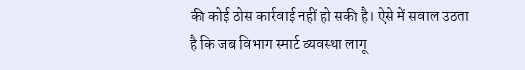की कोई ठोस कार्रवाई नहीं हो सकी है। ऐसे में सवाल उठता है कि जब विभाग स्मार्ट व्यवस्था लागू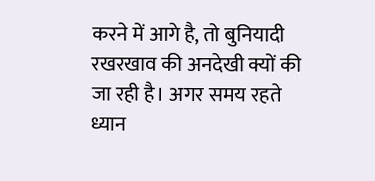करने में आगे है, तो बुनियादी रखरखाव की अनदेखी क्यों की जा रही है। अगर समय रहते ध्यान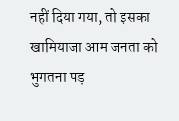नहीं दिया गया, तो इसका खामियाजा आम जनता को भुगतना पड़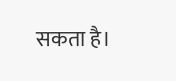सकता है।